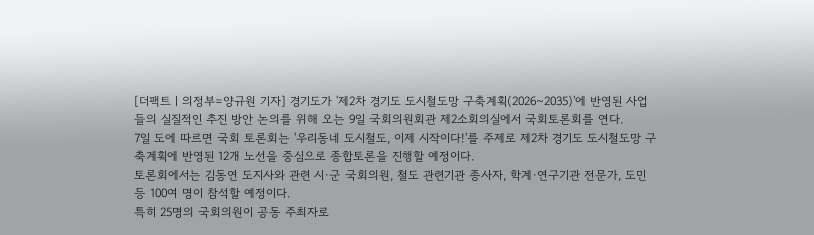[더팩트ㅣ의정부=양규원 기자] 경기도가 '제2차 경기도 도시철도망 구축계획(2026~2035)'에 반영된 사업들의 실질적인 추진 방안 논의를 위해 오는 9일 국회의원회관 제2소회의실에서 국회토론회를 연다.
7일 도에 따르면 국회 토론회는 '우리동네 도시철도, 이제 시작이다!'를 주제로 제2차 경기도 도시철도망 구축계획에 반영된 12개 노선을 중심으로 종합토론을 진행할 예정이다.
토론회에서는 김동연 도지사와 관련 시·군 국회의원, 철도 관련기관 종사자, 학계·연구기관 전문가, 도민 등 100여 명이 참석할 예정이다.
특히 25명의 국회의원이 공동 주최자로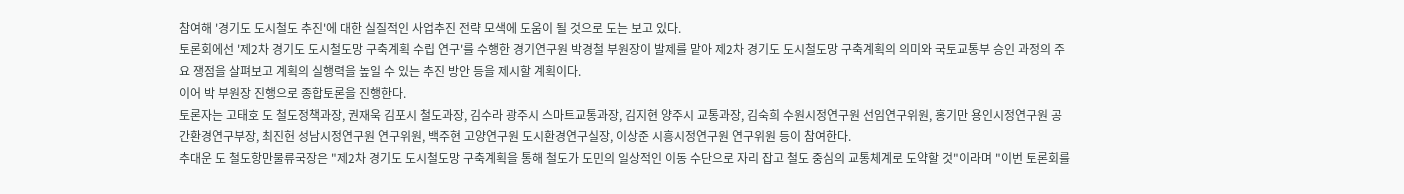참여해 '경기도 도시철도 추진'에 대한 실질적인 사업추진 전략 모색에 도움이 될 것으로 도는 보고 있다.
토론회에선 '제2차 경기도 도시철도망 구축계획 수립 연구'를 수행한 경기연구원 박경철 부원장이 발제를 맡아 제2차 경기도 도시철도망 구축계획의 의미와 국토교통부 승인 과정의 주요 쟁점을 살펴보고 계획의 실행력을 높일 수 있는 추진 방안 등을 제시할 계획이다.
이어 박 부원장 진행으로 종합토론을 진행한다.
토론자는 고태호 도 철도정책과장, 권재욱 김포시 철도과장, 김수라 광주시 스마트교통과장, 김지현 양주시 교통과장, 김숙희 수원시정연구원 선임연구위원, 홍기만 용인시정연구원 공간환경연구부장, 최진헌 성남시정연구원 연구위원, 백주현 고양연구원 도시환경연구실장, 이상준 시흥시정연구원 연구위원 등이 참여한다.
추대운 도 철도항만물류국장은 "제2차 경기도 도시철도망 구축계획을 통해 철도가 도민의 일상적인 이동 수단으로 자리 잡고 철도 중심의 교통체계로 도약할 것"이라며 "이번 토론회를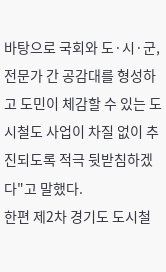바탕으로 국회와 도·시·군, 전문가 간 공감대를 형성하고 도민이 체감할 수 있는 도시철도 사업이 차질 없이 추진되도록 적극 뒷받침하겠다"고 말했다.
한편 제2차 경기도 도시철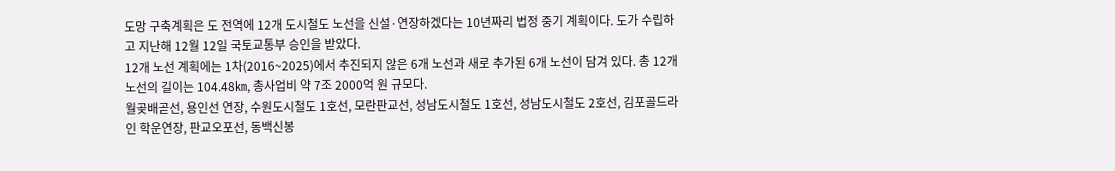도망 구축계획은 도 전역에 12개 도시철도 노선을 신설·연장하겠다는 10년짜리 법정 중기 계획이다. 도가 수립하고 지난해 12월 12일 국토교통부 승인을 받았다.
12개 노선 계획에는 1차(2016~2025)에서 추진되지 않은 6개 노선과 새로 추가된 6개 노선이 담겨 있다. 총 12개 노선의 길이는 104.48㎞, 총사업비 약 7조 2000억 원 규모다.
월곶배곧선, 용인선 연장, 수원도시철도 1호선, 모란판교선, 성남도시철도 1호선, 성남도시철도 2호선, 김포골드라인 학운연장, 판교오포선, 동백신봉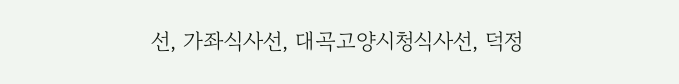선, 가좌식사선, 대곡고양시청식사선, 덕정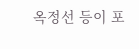옥정선 등이 포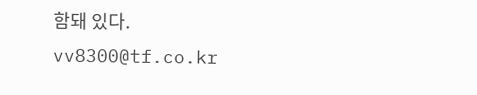함돼 있다.
vv8300@tf.co.kr